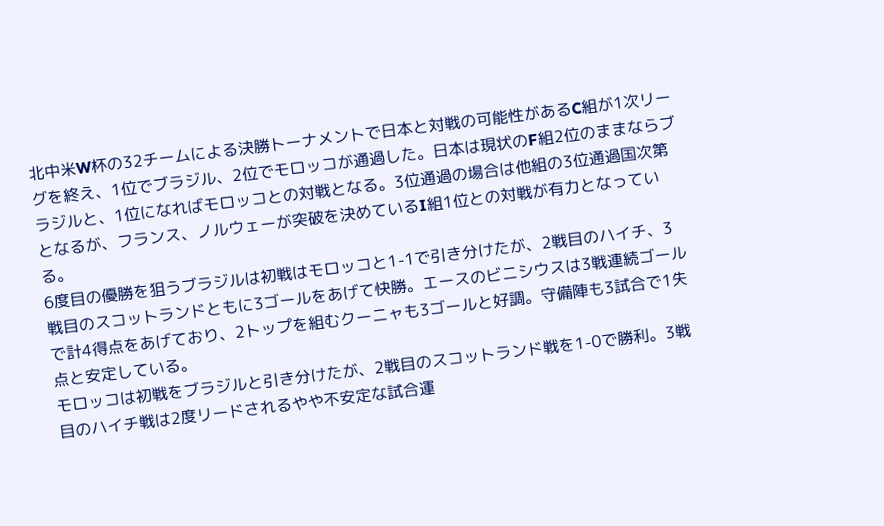北中米W杯の32チームによる決勝トーナメントで日本と対戦の可能性があるC組が1次リーグを終え、1位でブラジル、2位でモロッコが通過した。日本は現状のF組2位のままならブラジルと、1位になればモロッコとの対戦となる。3位通過の場合は他組の3位通過国次第となるが、フランス、ノルウェーが突破を決めているI組1位との対戦が有力となっている。
6度目の優勝を狙うブラジルは初戦はモロッコと1-1で引き分けたが、2戦目のハイチ、3戦目のスコットランドともに3ゴールをあげて快勝。エースのビニシウスは3戦連続ゴールで計4得点をあげており、2トップを組むクーニャも3ゴールと好調。守備陣も3試合で1失点と安定している。
モロッコは初戦をブラジルと引き分けたが、2戦目のスコットランド戦を1-0で勝利。3戦目のハイチ戦は2度リードされるやや不安定な試合運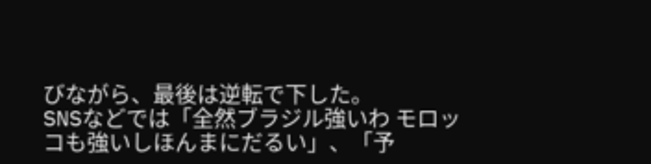びながら、最後は逆転で下した。
SNSなどでは「全然ブラジル強いわ モロッコも強いしほんまにだるい」、「予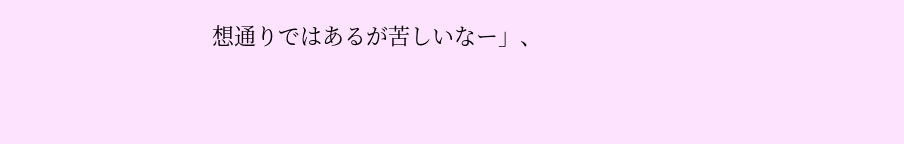想通りではあるが苦しいなー」、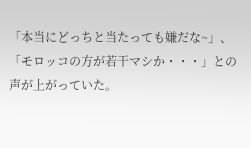「本当にどっちと当たっても嫌だな~」、「モロッコの方が若干マシか・・・」との声が上がっていた。